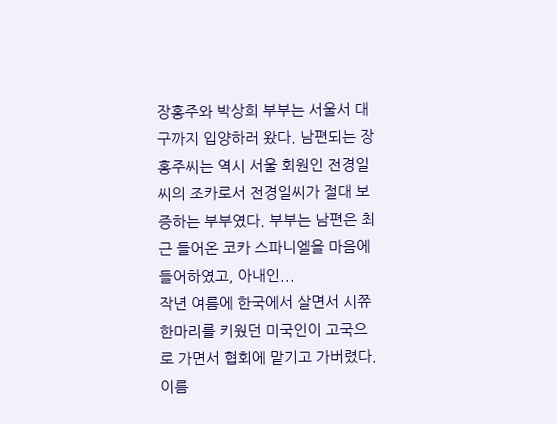장홍주와 박상희 부부는 서울서 대구까지 입양하러 왔다. 남편되는 장홍주씨는 역시 서울 회원인 전경일씨의 조카로서 전경일씨가 절대 보증하는 부부였다. 부부는 남편은 최근 들어온 코카 스파니엘을 마음에 들어하였고, 아내인...
작년 여름에 한국에서 살면서 시쮸 한마리를 키웠던 미국인이 고국으로 가면서 협회에 맡기고 가버렸다. 이름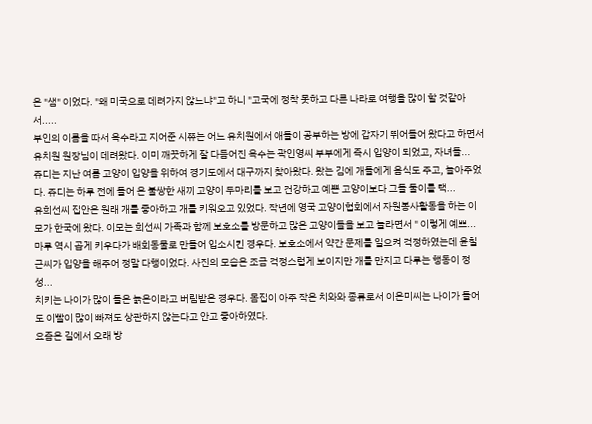은 "샘" 이었다. "왜 미국으로 데려가지 않느냐"고 하니 "고국에 정착 못하고 다른 나라로 여행을 많이 할 것같아서.....
부인의 이름을 따서 옥수라고 지어준 시쮸는 어느 유치원에서 애들이 공부하는 방에 갑자기 뛰어들어 왔다고 하면서 유치원 원장님이 데려왔다. 이미 깨끗하게 잘 다듬어진 옥수는 곽인영씨 부부에게 즉시 입양이 되었고, 자녀들...
쥬디는 지난 여름 고양이 입양을 위하여 경기도에서 대구까지 찾아왔다. 왔는 김에 개들에게 음식도 주고, 놀아주었다. 쥬디는 하루 전에 들어 온 불쌍한 새끼 고양이 두마리를 보고 건강하고 예쁜 고양이보다 그들 둘이를 택...
유희선씨 집안은 원래 개를 좋아하고 개를 키워오고 있었다. 작년에 영국 고양이협회에서 자원봉사활동을 하는 이모가 한국에 왔다. 이모는 희선씨 가족과 함께 보호소를 방문하고 많은 고양이들을 보고 놀라면서 " 이렇게 예쁘...
마루 역시 곱게 키우다가 배회동물로 만들어 입소시킨 경우다. 보호소에서 약간 문제를 일으켜 걱정하였는데 윤칠근씨가 입양을 해주어 정말 다행이었다. 사진의 모습은 조금 걱정스럽게 보이지만 개를 만지고 다루는 행동이 정성...
치키는 나이가 많이 들은 늙은이라고 버림받은 경우다. 몸집이 아주 작은 치와와 종류로서 이은미씨는 나이가 들어도 이빨이 많이 빠져도 상관하지 않는다고 안고 좋아하였다.
요즘은 길에서 오래 방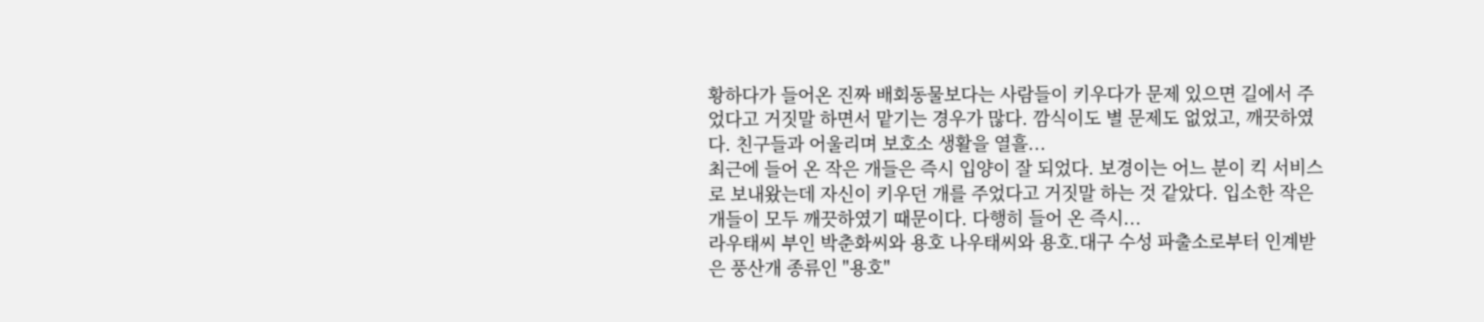황하다가 들어온 진짜 배회동물보다는 사람들이 키우다가 문제 있으면 길에서 주었다고 거짓말 하면서 맡기는 경우가 많다. 깜식이도 별 문제도 없었고, 깨끗하였다. 친구들과 어울리며 보호소 생활을 열흘...
최근에 들어 온 작은 개들은 즉시 입양이 잘 되었다. 보경이는 어느 분이 킥 서비스로 보내왔는데 자신이 키우던 개를 주었다고 거짓말 하는 것 같았다. 입소한 작은 개들이 모두 깨끗하였기 때문이다. 다행히 들어 온 즉시...
라우태씨 부인 박춘화씨와 용호 나우태씨와 용호.대구 수성 파출소로부터 인계받은 풍산개 종류인 "용호"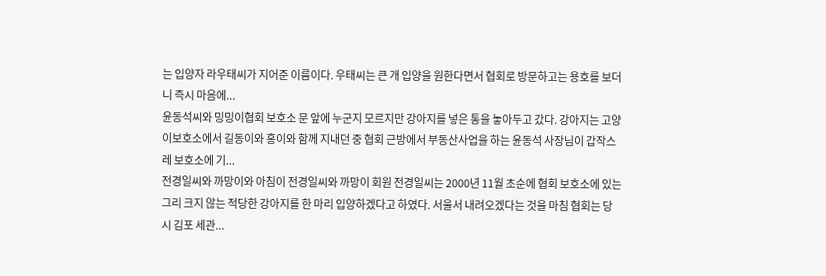는 입양자 라우태씨가 지어준 이름이다. 우태씨는 큰 개 입양을 원한다면서 협회로 방문하고는 용호를 보더니 즉시 마음에...
윤동석씨와 밍밍이협회 보호소 문 앞에 누군지 모르지만 강아지를 넣은 통을 놓아두고 갔다. 강아지는 고양이보호소에서 길동이와 홍이와 함께 지내던 중 협회 근방에서 부동산사업을 하는 윤동석 사장님이 갑작스레 보호소에 기...
전경일씨와 까망이와 아침이 전경일씨와 까망이 회원 전경일씨는 2000년 11월 초순에 협회 보호소에 있는 그리 크지 않는 적당한 강아지를 한 마리 입양하겠다고 하였다. 서울서 내려오겠다는 것을 마침 협회는 당시 김포 세관...